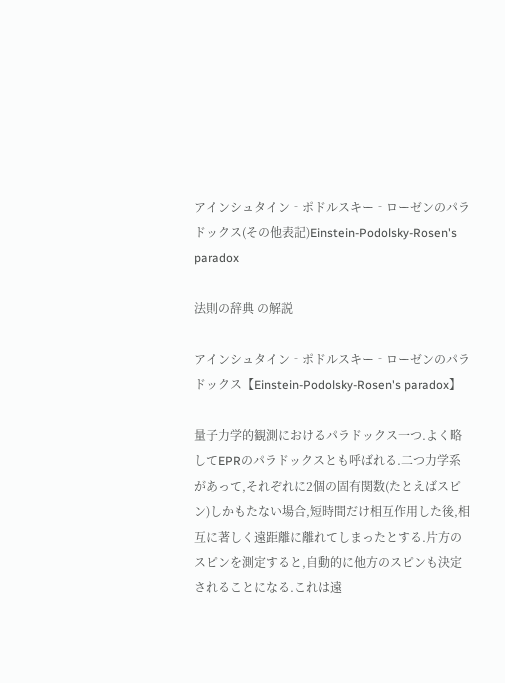アインシュタイン‐ポドルスキー‐ローゼンのパラドックス(その他表記)Einstein-Podolsky-Rosen's paradox

法則の辞典 の解説

アインシュタイン‐ポドルスキー‐ローゼンのパラドックス【Einstein-Podolsky-Rosen's paradox】

量子力学的観測におけるパラドックス一つ.よく略してEPRのパラドックスとも呼ばれる.二つ力学系があって,それぞれに2個の固有関数(たとえばスピン)しかもたない場合,短時間だけ相互作用した後,相互に著しく遠距離に離れてしまったとする.片方のスピンを測定すると,自動的に他方のスピンも決定されることになる.これは遠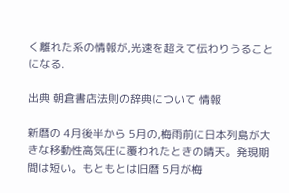く離れた系の情報が,光速を超えて伝わりうることになる.

出典 朝倉書店法則の辞典について 情報

新暦の 4月後半から 5月の,梅雨前に日本列島が大きな移動性高気圧に覆われたときの晴天。発現期間は短い。もともとは旧暦 5月が梅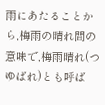雨にあたることから,梅雨の晴れ間の意味で,梅雨晴れ(つゆばれ)とも呼ば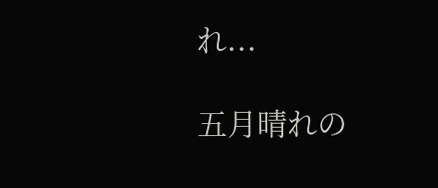れ...

五月晴れの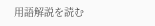用語解説を読む